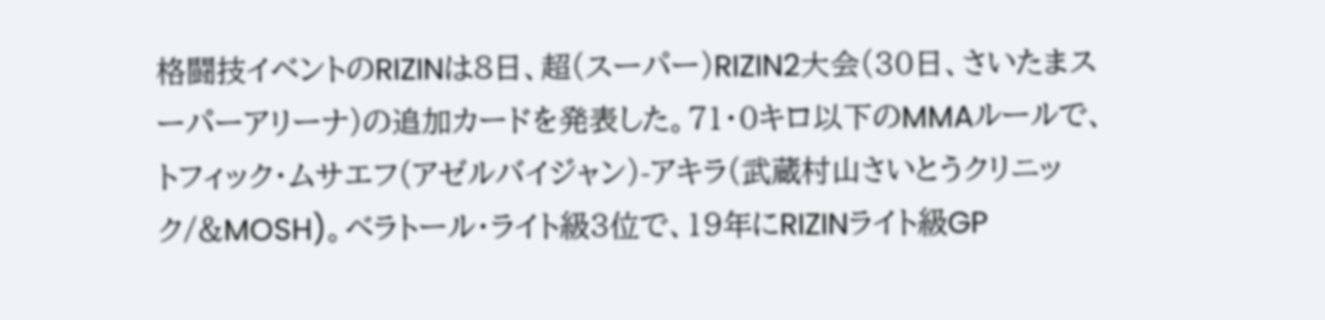格闘技イベントのRIZINは8日、超(スーパー)RIZIN2大会(30日、さいたまスーパーアリーナ)の追加カードを発表した。71・0キロ以下のMMAルールで、トフィック・ムサエフ(アゼルバイジャン)-アキラ(武蔵村山さいとうクリニック/&MOSH)。ベラトール・ライト級3位で、19年にRIZINライト級GP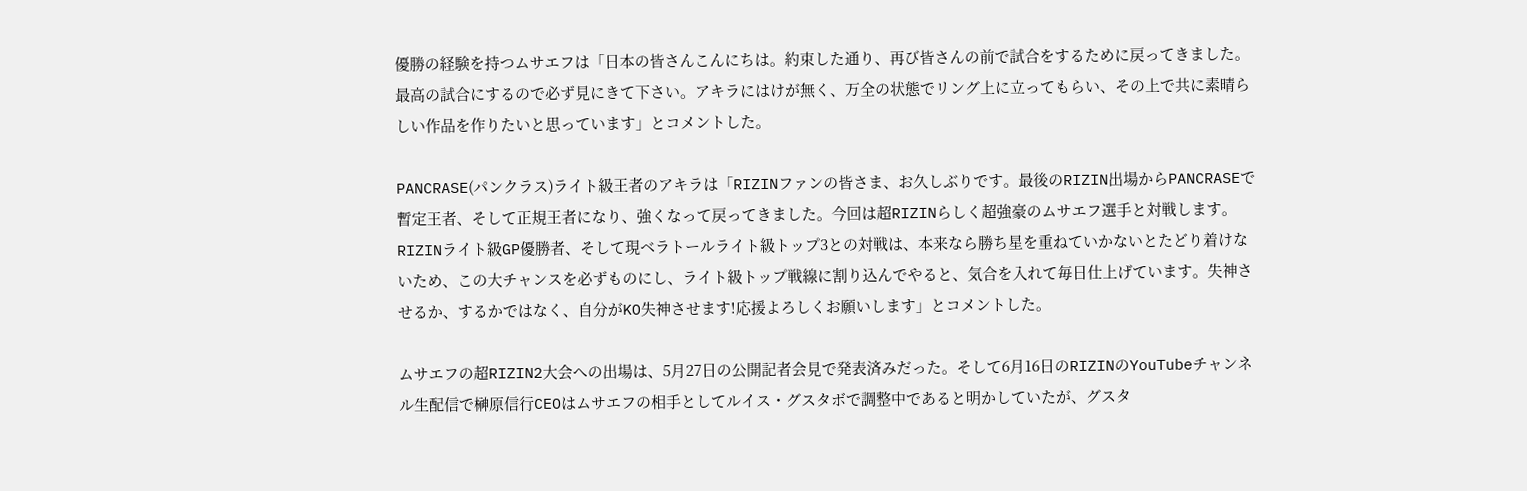優勝の経験を持つムサエフは「日本の皆さんこんにちは。約束した通り、再び皆さんの前で試合をするために戻ってきました。最高の試合にするので必ず見にきて下さい。アキラにはけが無く、万全の状態でリング上に立ってもらい、その上で共に素晴らしい作品を作りたいと思っています」とコメントした。

PANCRASE(パンクラス)ライト級王者のアキラは「RIZINファンの皆さま、お久しぶりです。最後のRIZIN出場からPANCRASEで暫定王者、そして正規王者になり、強くなって戻ってきました。今回は超RIZINらしく超強豪のムサエフ選手と対戦します。RIZINライト級GP優勝者、そして現ベラトールライト級トップ3との対戦は、本来なら勝ち星を重ねていかないとたどり着けないため、この大チャンスを必ずものにし、ライト級トップ戦線に割り込んでやると、気合を入れて毎日仕上げています。失神させるか、するかではなく、自分がKO失神させます!応援よろしくお願いします」とコメントした。

ムサエフの超RIZIN2大会への出場は、5月27日の公開記者会見で発表済みだった。そして6月16日のRIZINのYouTubeチャンネル生配信で榊原信行CEOはムサエフの相手としてルイス・グスタボで調整中であると明かしていたが、グスタ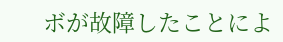ボが故障したことによ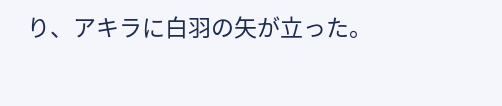り、アキラに白羽の矢が立った。